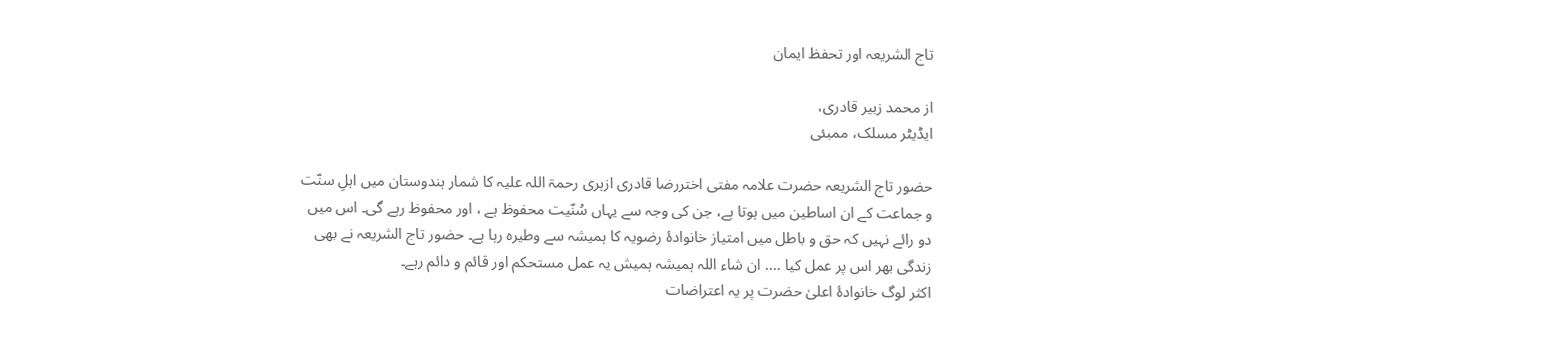تاج الشریعہ اور تحفظ ایمان

از محمد زبیر قادری،
ایڈیٹر مسلک، ممبئی

حضور تاج الشریعہ حضرت علامہ مفتی اختررضا قادری ازہری رحمۃ اللہ علیہ کا شمار ہندوستان میں اہلِ سنّت و جماعت کے ان اساطین میں ہوتا ہے، جن کی وجہ سے یہاں سُنّیت محفوظ ہے ، اور محفوظ رہے گی۔ اس میں دو رائے نہیں کہ حق و باطل میں امتیاز خانوادۂ رضویہ کا ہمیشہ سے وطیرہ رہا ہے۔ حضور تاج الشریعہ نے بھی زندگی بھر اس پر عمل کیا …. ان شاء اللہ ہمیشہ ہمیش یہ عمل مستحکم اور قائم و دائم رہے۔
اکثر لوگ خانوادۂ اعلیٰ حضرت پر یہ اعتراضات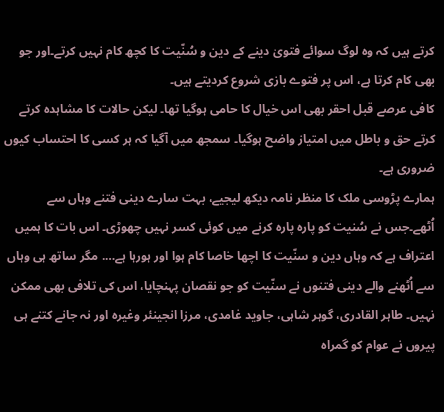کرتے ہیں کہ وہ لوگ سوائے فتویٰ دینے کے دین و سُنّیت کا کچھ کام نہیں کرتے۔اور جو بھی کام کرتا ہے، اس پر فتوے بازی شروع کردیتے ہیں۔
کافی عرصے قبل احقر بھی اس خیال کا حامی ہوگیا تھا۔ لیکن حالات کا مشاہدہ کرتے کرتے حق و باطل میں امتیاز واضح ہوگیا۔ سمجھ میں آگیا کہ ہر کسی کا احتساب کیوں ضروری ہے۔
ہمارے پڑوسی ملک کا منظر نامہ دیکھ لیجیے، بہت سارے دینی فتنے وہاں سے اُٹھے۔جس نے سُنیت کو پارہ پارہ کرنے میں کوئی کسر نہیں چھوڑی۔ اس بات کا ہمیں اعتراف ہے کہ وہاں دین و سنّیت کا اچھا خاصا کام ہوا اور ہورہا ہے…. مگر ساتھ ہی وہاں سے اُٹھنے والے دینی فتنوں نے سنّیت کو جو نقصان پہنچایا، اس کی تلافی بھی ممکن نہیں۔ طاہر القادری، گوہر شاہی، جاوید غامدی، مرزا انجینئر وغیرہ اور نہ جانے کتنے ہی پیروں نے عوام کو گمراہ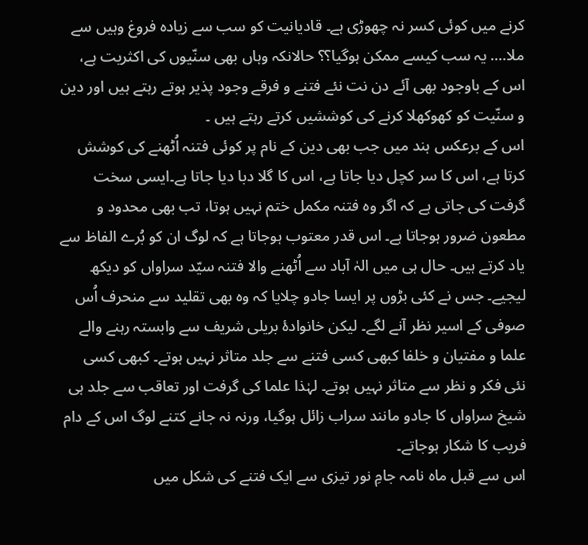کرنے میں کوئی کسر نہ چھوڑی ہے۔ قادیانیت کو سب سے زیادہ فروغ وہیں سے ملا…. یہ سب کیسے ممکن ہوگیا؟؟ حالانکہ وہاں بھی سنّیوں کی اکثریت ہے، اس کے باوجود بھی آئے دن نت نئے فتنے و فرقے وجود پذیر ہوتے رہتے ہیں اور دین و سنّیت کو کھوکھلا کرنے کی کوششیں کرتے رہتے ہیں ۔
اس کے برعکس ہند میں جب بھی دین کے نام پر کوئی فتنہ اُٹھنے کی کوشش کرتا ہے، اس کا سر کچل دیا جاتا ہے، اس کا گلا دبا دیا جاتا ہے۔ایسی سخت گرفت کی جاتی ہے کہ اگر وہ فتنہ مکمل ختم نہیں ہوتا، تب بھی محدود و مطعون ضرور ہوجاتا ہے۔ اس قدر معتوب ہوجاتا ہے کہ لوگ ان کو بُرے الفاظ سے یاد کرتے ہیں۔ حال ہی میں الہٰ آباد سے اُٹھنے والا فتنہ سیّد سراواں کو دیکھ لیجیے۔ جس نے کئی بڑوں پر ایسا جادو چلایا کہ وہ بھی تقلید سے منحرف اُس صوفی کے اسیر نظر آنے لگے۔ لیکن خانوادۂ بریلی شریف سے وابستہ رہنے والے علما و مفتیان و خلفا کبھی کسی فتنے سے جلد متاثر نہیں ہوتے۔ کبھی کسی نئی فکر و نظر سے متاثر نہیں ہوتے۔ لہٰذا علما کی گرفت اور تعاقب سے جلد ہی شیخ سراواں کا جادو مانند سراب زائل ہوگیا، ورنہ نہ جانے کتنے لوگ اس کے دام فریب کا شکار ہوجاتے۔
اس سے قبل ماہ نامہ جامِ نور تیزی سے ایک فتنے کی شکل میں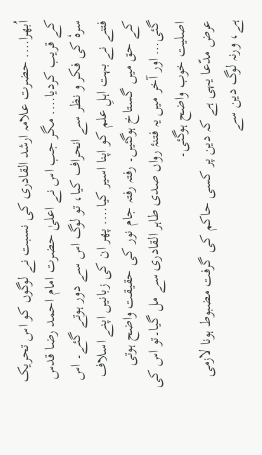اُبھرا…. حضرت علامہ ارشد القادری کی نسبت نے لوگوں کو اس تحریک کے قریب کردیا…. مگر جب اس نے اعلیٰ حضرت امام احمد رضا قدس سرہٗ کی فکر و نظر سے انحراف کیا، تو لوگ اس سے دور ہوتے گئے۔ اس فتنے نے بہت اہلِ علم کو اپنا اسیر کیا…. پھر ان کی زبانیں اپنے اسلاف کے حق میں گستاخ ہوگئیں۔ رفتہ رفتہ جام نور کی حقیقت واضح ہوتی گئی… اور آخر میں یہ فتنۂ رواں صدی طاہر القادری سے مل گیا۔تو اس کی اصلیت خوب واضح ہوگئی۔
عرض مدّعا یہی ہے کہ دین پر کسی حاکم کی گرفت مضبوط ہونا لازمی ہے، ورنہ لوگ دین سے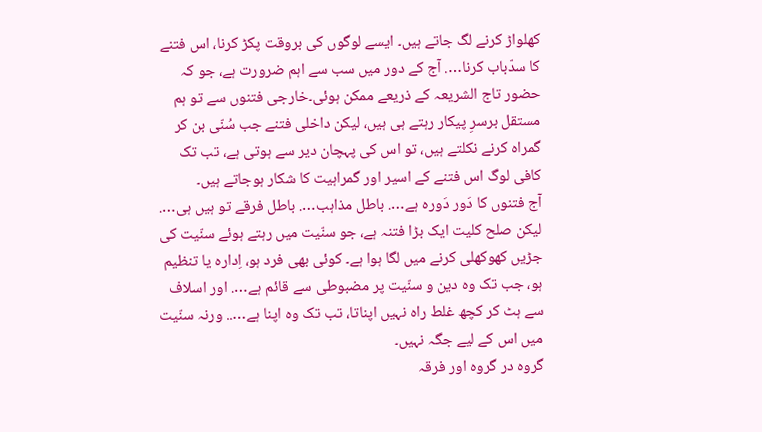کھلواڑ کرنے لگ جاتے ہیں۔ ایسے لوگوں کی بروقت پکڑ کرنا، اس فتنے کا سدّباب کرنا…. آج کے دور میں سب سے اہم ضرورت ہے، جو کہ حضور تاج الشریعہ کے ذریعے ممکن ہوئی۔خارجی فتنوں سے تو ہم مستقل برسرِ پیکار رہتے ہی ہیں، لیکن داخلی فتنے جب سُنّی بن کر گمراہ کرنے نکلتے ہیں، تو اس کی پہچان دیر سے ہوتی ہے، تب تک کافی لوگ اس فتنے کے اسیر اور گمراہیت کا شکار ہوجاتے ہیں۔
آج فتنوں کا دَور دَورہ ہے…. باطل مذاہب…. باطل فرقے تو ہیں ہی…. لیکن صلح کلیت ایک بڑا فتنہ ہے، جو سنّیت میں رہتے ہوئے سنّیت کی جڑیں کھوکھلی کرنے میں لگا ہوا ہے۔ کوئی بھی فرد ہو، اِدارہ یا تنظیم ہو، جب تک وہ دین و سنّیت پر مضبوطی سے قائم ہے…. اور اسلاف سے ہٹ کر کچھ غلط راہ نہیں اپناتا، تب تک وہ اپنا ہے….. ورنہ سنّیت میں اس کے لیے جگہ نہیں۔
گروہ در گروہ اور فرقہ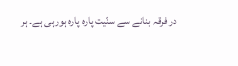در فرقہ بنانے سے سنّیت پارہ پارہ ہورہی ہے۔ ہر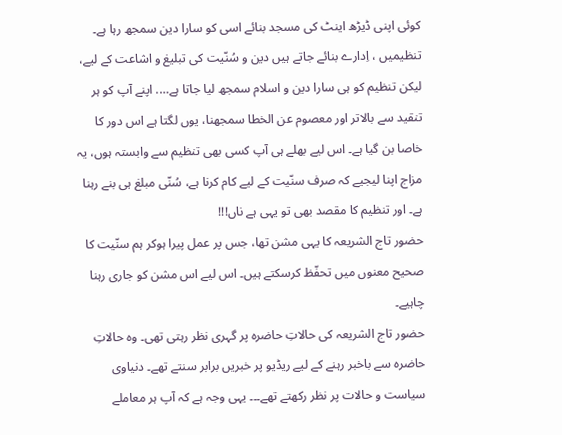کوئی اپنی ڈیڑھ اینٹ کی مسجد بنائے اسی کو سارا دین سمجھ رہا ہے۔ تنظیمیں ، اِدارے بنائے جاتے ہیں دین و سُنّیت کی تبلیغ و اشاعت کے لیے، لیکن تنظیم کو ہی سارا دین و اسلام سمجھ لیا جاتا ہے…. اپنے آپ کو ہر تنقید سے بالاتر اور معصوم عن الخطا سمجھنا، یوں لگتا ہے اس دور کا خاصا بن گیا ہے۔ اس لیے بھلے ہی آپ کسی بھی تنظیم سے وابستہ ہوں، یہ مزاج اپنا لیجیے کہ صرف سنّیت کے لیے کام کرنا ہے، سُنّی مبلغ ہی بنے رہنا ہے۔ اور تنظیم کا مقصد بھی تو یہی ہے ناں!!!
حضور تاج الشریعہ کا یہی مشن تھا، جس پر عمل پیرا ہوکر ہم سنّیت کا صحیح معنوں میں تحفّظ کرسکتے ہیں۔ اس لیے اس مشن کو جاری رہنا چاہیے۔
حضور تاج الشریعہ کی حالاتِ حاضرہ پر گہری نظر رہتی تھی۔ وہ حالاتِ حاضرہ سے باخبر رہنے کے لیے ریڈیو پر خبریں برابر سنتے تھے۔ دنیاوی سیاست و حالات پر نظر رکھتے تھے۔۔۔ یہی وجہ ہے کہ آپ ہر معاملے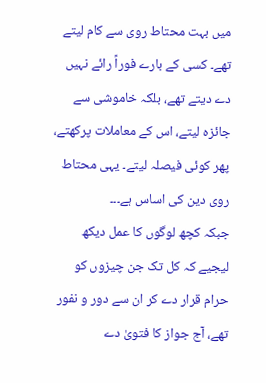میں بہت محتاط روی سے کام لیتے تھے۔ کسی کے بارے فوراً رائے نہیں دے دیتے تھے، بلکہ خاموشی سے جائزہ لیتے، اس کے معاملات پرکھتے، پھر کوئی فیصلہ لیتے۔ یہی محتاط روی دین کی اساس ہے۔۔۔
جبکہ کچھ لوگوں کا عمل دیکھ لیجیے کہ کل تک جن چیزوں کو حرام قرار دے کر ان سے دور و نفور تھے، آج جواز کا فتویٰ دے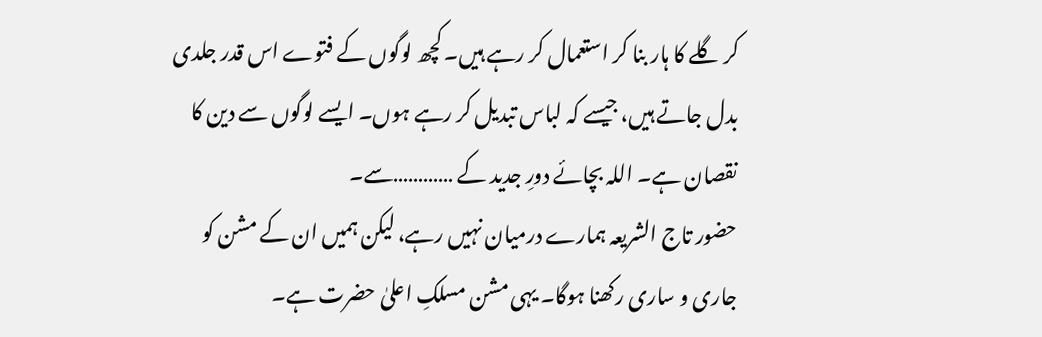کر گلے کا ہار بنا کر استعمال کر رہے ہیں۔ کچھ لوگوں کے فتوے اس قدر جلدی بدل جاتے ہیں، جیسے کہ لباس تبدیل کر رہے ہوں۔ ایسے لوگوں سے دین کا نقصان ہے۔ اللہ بچائے دورِ جدید کے …………سے۔
حضور تاج الشریعہ ہمارے درمیان نہیں رہے، لیکن ہمیں ان کے مشن کو جاری و ساری رکھنا ہوگا۔ یہی مشن مسلکِ اعلیٰ حضرت ہے۔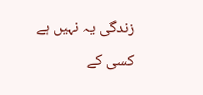زندگی یہ نہیں ہے کسی کے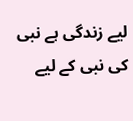لیے زندگی ہے نبی کی نبی کے لیے